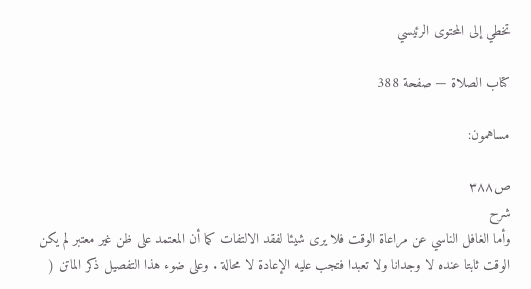تخطي إلى المحتوى الرئيسي

كتاب الصلاة — صفحة 388

مساهمون:

ص٣٨٨
شرح
وأما الغافل الناسي عن مراعاة الوقت فلا يرى شيئا لفقد الالتفات كما أن المعتمد على ظن غير معتبر لم يكن الوقت ثابتا عنده لا وجدانا ولا تعبدا فتجب عليه الإعادة لا محالة . وعلى ضوء هذا التفصيل ذكر الماتن (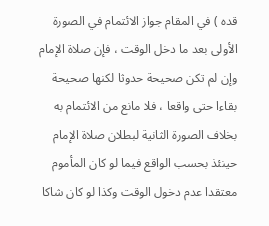قده ) في المقام جواز الائتمام في الصورة الأولى بعد ما دخل الوقت ، فإن صلاة الإمام وإن لم تكن صحيحة حدوثا لكنها صحيحة بقاءا حتى واقعا ، فلا مانع من الائتمام به بخلاف الصورة الثانية لبطلان صلاة الإمام حينئذ بحسب الواقع فيما لو كان المأموم معتقدا عدم دخول الوقت وكذا لو كان شاكا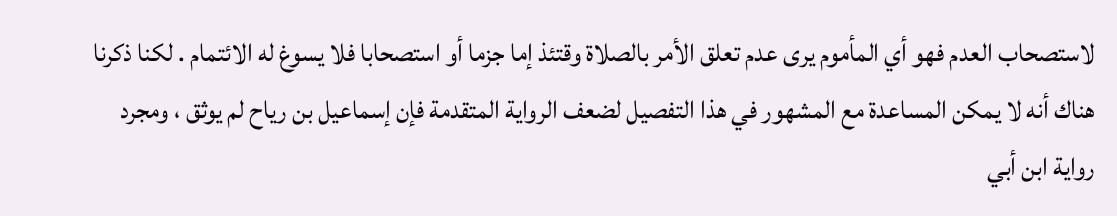لاستصحاب العدم فهو أي المأموم يرى عدم تعلق الأمر بالصلاة وقتئذ إما جزما أو استصحابا فلا يسوغ له الائتمام . لكنا ذكرنا هناك أنه لا يمكن المساعدة مع المشهور في هذا التفصيل لضعف الرواية المتقدمة فإن إسماعيل بن رياح لم يوثق ، ومجرد رواية ابن أبي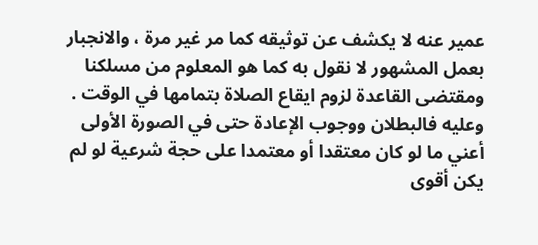عمير عنه لا يكشف عن توثيقه كما مر غير مرة ، والانجبار بعمل المشهور لا نقول به كما هو المعلوم من مسلكنا ومقتضى القاعدة لزوم ايقاع الصلاة بتمامها في الوقت . وعليه فالبطلان ووجوب الإعادة حتى في الصورة الأولى أعني ما لو كان معتقدا أو معتمدا على حجة شرعية لو لم يكن أقوى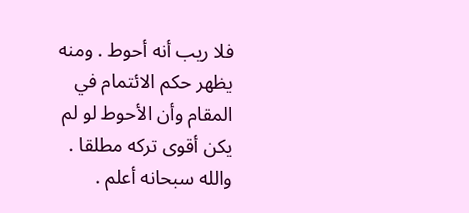فلا ريب أنه أحوط . ومنه يظهر حكم الائتمام في المقام وأن الأحوط لو لم يكن أقوى تركه مطلقا . والله سبحانه أعلم .